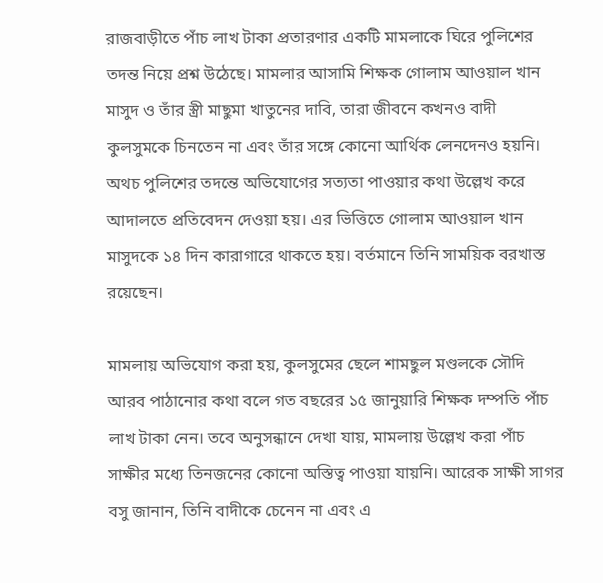রাজবাড়ীতে পাঁচ লাখ টাকা প্রতারণার একটি মামলাকে ঘিরে পুলিশের তদন্ত নিয়ে প্রশ্ন উঠেছে। মামলার আসামি শিক্ষক গোলাম আওয়াল খান মাসুদ ও তাঁর স্ত্রী মাছুমা খাতুনের দাবি, তারা জীবনে কখনও বাদী কুলসুমকে চিনতেন না এবং তাঁর সঙ্গে কোনো আর্থিক লেনদেনও হয়নি। অথচ পুলিশের তদন্তে অভিযোগের সত্যতা পাওয়ার কথা উল্লেখ করে আদালতে প্রতিবেদন দেওয়া হয়। এর ভিত্তিতে গোলাম আওয়াল খান মাসুদকে ১৪ দিন কারাগারে থাকতে হয়। বর্তমানে তিনি সাময়িক বরখাস্ত রয়েছেন।

মামলায় অভিযোগ করা হয়, কুলসুমের ছেলে শামছুল মণ্ডলকে সৌদি আরব পাঠানোর কথা বলে গত বছরের ১৫ জানুয়ারি শিক্ষক দম্পতি পাঁচ লাখ টাকা নেন। তবে অনুসন্ধানে দেখা যায়, মামলায় উল্লেখ করা পাঁচ সাক্ষীর মধ্যে তিনজনের কোনো অস্তিত্ব পাওয়া যায়নি। আরেক সাক্ষী সাগর বসু জানান, তিনি বাদীকে চেনেন না এবং এ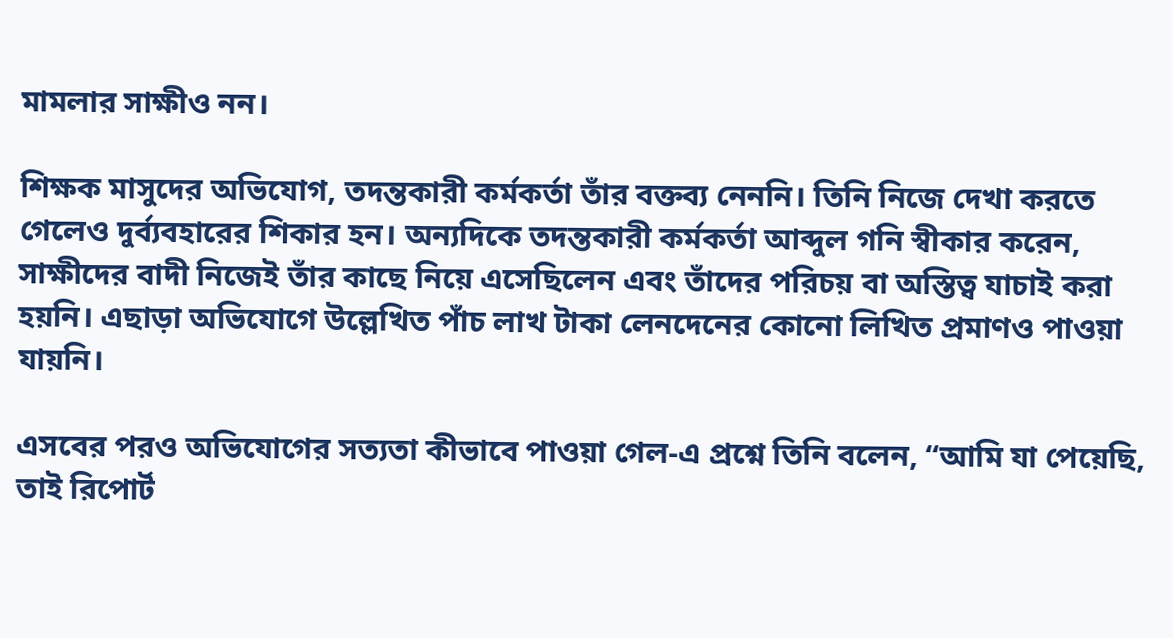মামলার সাক্ষীও নন।

শিক্ষক মাসুদের অভিযোগ, তদন্তকারী কর্মকর্তা তাঁর বক্তব্য নেননি। তিনি নিজে দেখা করতে গেলেও দুর্ব্যবহারের শিকার হন। অন্যদিকে তদন্তকারী কর্মকর্তা আব্দুল গনি স্বীকার করেন, সাক্ষীদের বাদী নিজেই তাঁর কাছে নিয়ে এসেছিলেন এবং তাঁদের পরিচয় বা অস্তিত্ব যাচাই করা হয়নি। এছাড়া অভিযোগে উল্লেখিত পাঁচ লাখ টাকা লেনদেনের কোনো লিখিত প্রমাণও পাওয়া যায়নি।

এসবের পরও অভিযোগের সত্যতা কীভাবে পাওয়া গেল-এ প্রশ্নে তিনি বলেন, “আমি যা পেয়েছি, তাই রিপোর্ট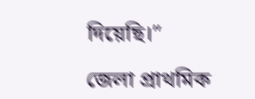দিয়েছি।”

জেলা প্রাথমিক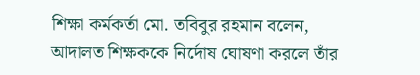শিক্ষা কর্মকর্তা মো. তবিবুর রহমান বলেন, আদালত শিক্ষককে নির্দোষ ঘোষণা করলে তাঁর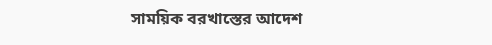সাময়িক বরখাস্তের আদেশ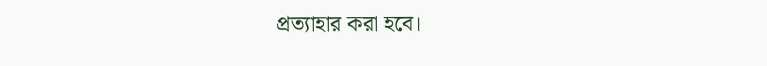প্রত্যাহার করা হবে।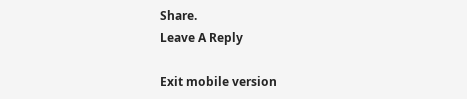Share.
Leave A Reply

Exit mobile version